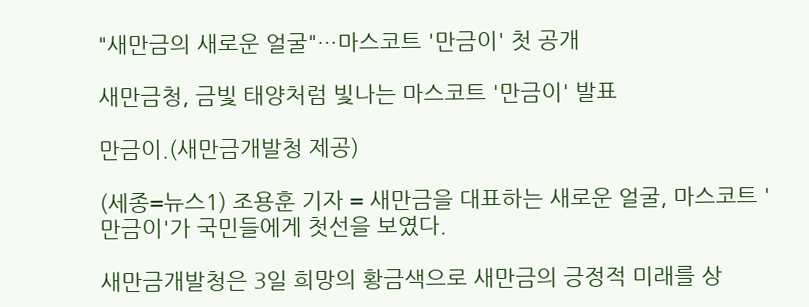"새만금의 새로운 얼굴"…마스코트 '만금이' 첫 공개

새만금청, 금빛 태양처럼 빛나는 마스코트 '만금이' 발표

만금이.(새만금개발청 제공)

(세종=뉴스1) 조용훈 기자 = 새만금을 대표하는 새로운 얼굴, 마스코트 '만금이'가 국민들에게 첫선을 보였다.

새만금개발청은 3일 희망의 황금색으로 새만금의 긍정적 미래를 상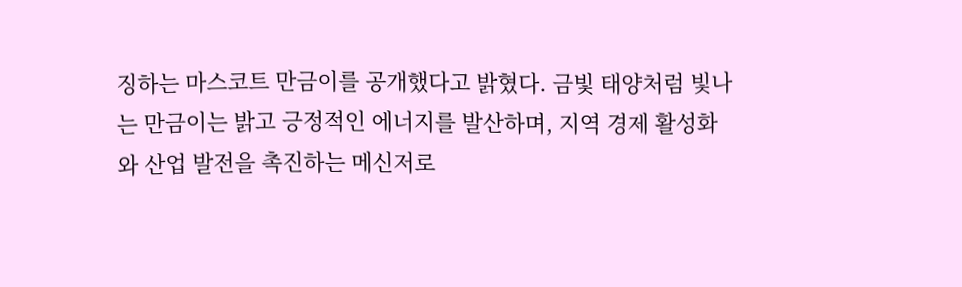징하는 마스코트 만금이를 공개했다고 밝혔다. 금빛 태양처럼 빛나는 만금이는 밝고 긍정적인 에너지를 발산하며, 지역 경제 활성화와 산업 발전을 촉진하는 메신저로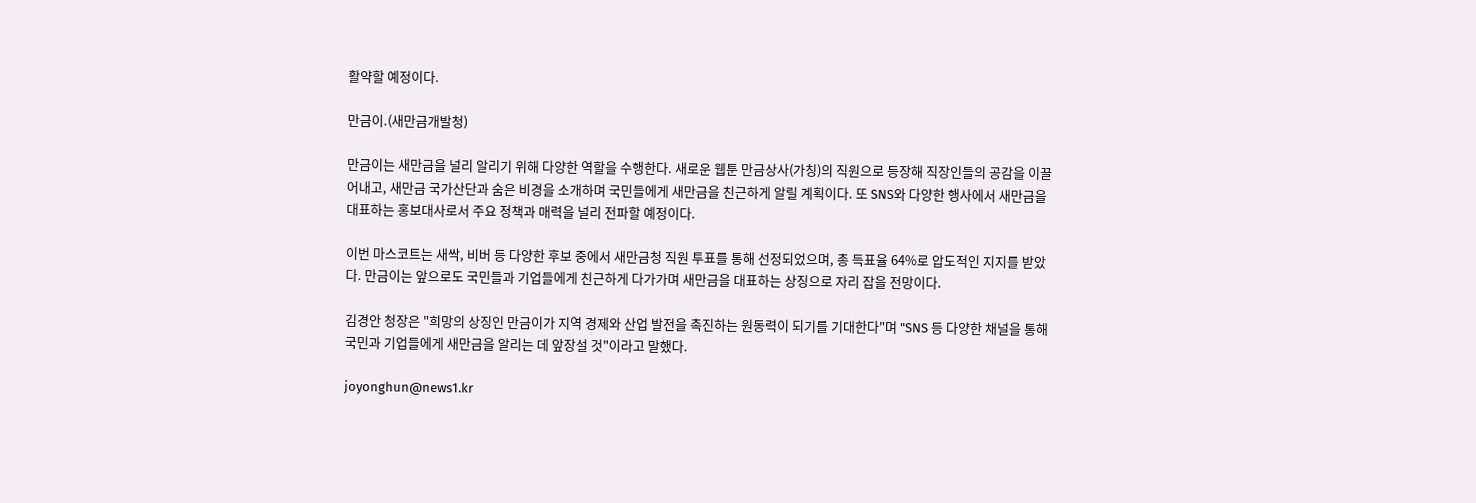활약할 예정이다.

만금이.(새만금개발청)

만금이는 새만금을 널리 알리기 위해 다양한 역할을 수행한다. 새로운 웹툰 만금상사(가칭)의 직원으로 등장해 직장인들의 공감을 이끌어내고, 새만금 국가산단과 숨은 비경을 소개하며 국민들에게 새만금을 친근하게 알릴 계획이다. 또 SNS와 다양한 행사에서 새만금을 대표하는 홍보대사로서 주요 정책과 매력을 널리 전파할 예정이다.

이번 마스코트는 새싹, 비버 등 다양한 후보 중에서 새만금청 직원 투표를 통해 선정되었으며, 총 득표율 64%로 압도적인 지지를 받았다. 만금이는 앞으로도 국민들과 기업들에게 친근하게 다가가며 새만금을 대표하는 상징으로 자리 잡을 전망이다.

김경안 청장은 "희망의 상징인 만금이가 지역 경제와 산업 발전을 촉진하는 원동력이 되기를 기대한다"며 "SNS 등 다양한 채널을 통해 국민과 기업들에게 새만금을 알리는 데 앞장설 것"이라고 말했다.

joyonghun@news1.kr